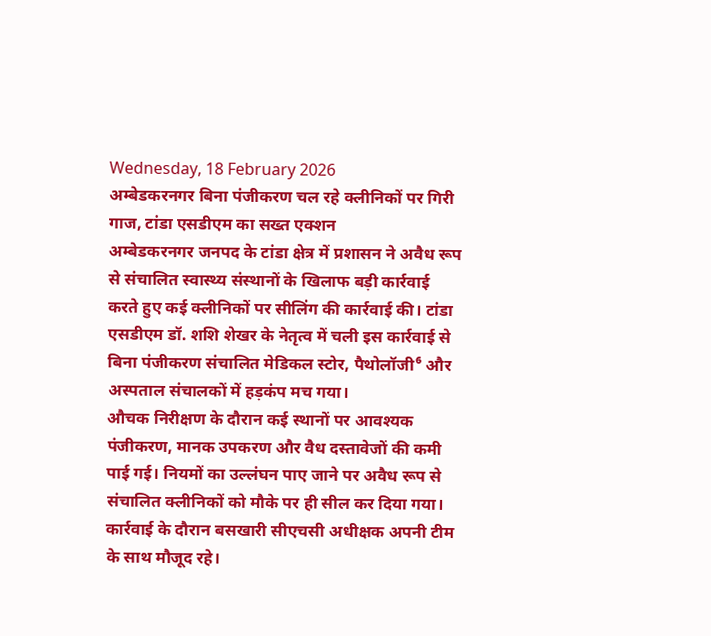Wednesday, 18 February 2026
अम्बेडकरनगर बिना पंजीकरण चल रहे क्लीनिकों पर गिरी गाज, टांडा एसडीएम का सख्त एक्शन
अम्बेडकरनगर जनपद के टांडा क्षेत्र में प्रशासन ने अवैध रूप से संचालित स्वास्थ्य संस्थानों के खिलाफ बड़ी कार्रवाई करते हुए कई क्लीनिकों पर सीलिंग की कार्रवाई की। टांडा एसडीएम डॉ. शशि शेखर के नेतृत्व में चली इस कार्रवाई से बिना पंजीकरण संचालित मेडिकल स्टोर, पैथोलॉजी⁶ और अस्पताल संचालकों में हड़कंप मच गया।
औचक निरीक्षण के दौरान कई स्थानों पर आवश्यक पंजीकरण, मानक उपकरण और वैध दस्तावेजों की कमी पाई गई। नियमों का उल्लंघन पाए जाने पर अवैध रूप से संचालित क्लीनिकों को मौके पर ही सील कर दिया गया।
कार्रवाई के दौरान बसखारी सीएचसी अधीक्षक अपनी टीम के साथ मौजूद रहे।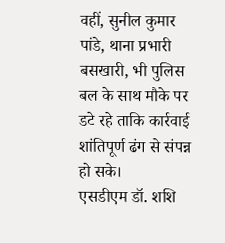वहीं, सुनील कुमार पांडे, थाना प्रभारी बसखारी, भी पुलिस बल के साथ मौके पर डटे रहे ताकि कार्रवाई शांतिपूर्ण ढंग से संपन्न हो सके।
एसडीएम डॉ. शशि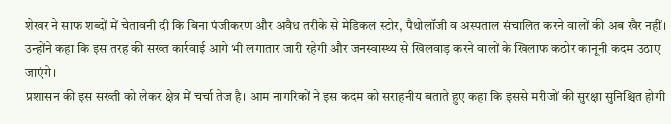शेखर ने साफ शब्दों में चेतावनी दी कि बिना पंजीकरण और अवैध तरीके से मेडिकल स्टोर, पैथोलॉजी व अस्पताल संचालित करने वालों की अब खैर नहीं। उन्होंने कहा कि इस तरह की सख्त कार्रवाई आगे भी लगातार जारी रहेगी और जनस्वास्थ्य से खिलवाड़ करने वालों के खिलाफ कठोर कानूनी कदम उठाए जाएंगे।
प्रशासन की इस सख्ती को लेकर क्षेत्र में चर्चा तेज है। आम नागरिकों ने इस कदम को सराहनीय बताते हुए कहा कि इससे मरीजों की सुरक्षा सुनिश्चित होगी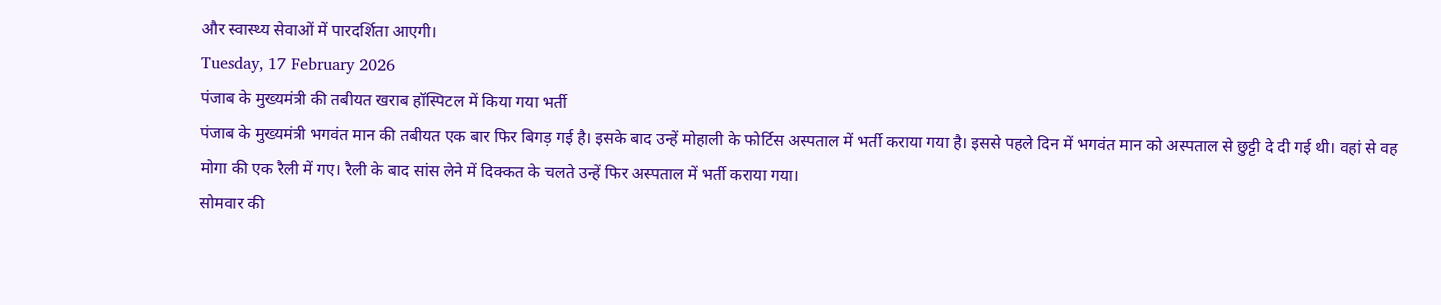और स्वास्थ्य सेवाओं में पारदर्शिता आएगी।
Tuesday, 17 February 2026
पंजाब के मुख्यमंत्री की तबीयत खराब हॉस्पिटल में किया गया भर्ती
पंजाब के मुख्यमंत्री भगवंत मान की तबीयत एक बार फिर बिगड़ गई है। इसके बाद उन्हें मोहाली के फोर्टिस अस्पताल में भर्ती कराया गया है। इससे पहले दिन में भगवंत मान को अस्पताल से छुट्टी दे दी गई थी। वहां से वह मोगा की एक रैली में गए। रैली के बाद सांस लेने में दिक्कत के चलते उन्हें फिर अस्पताल में भर्ती कराया गया।
सोमवार की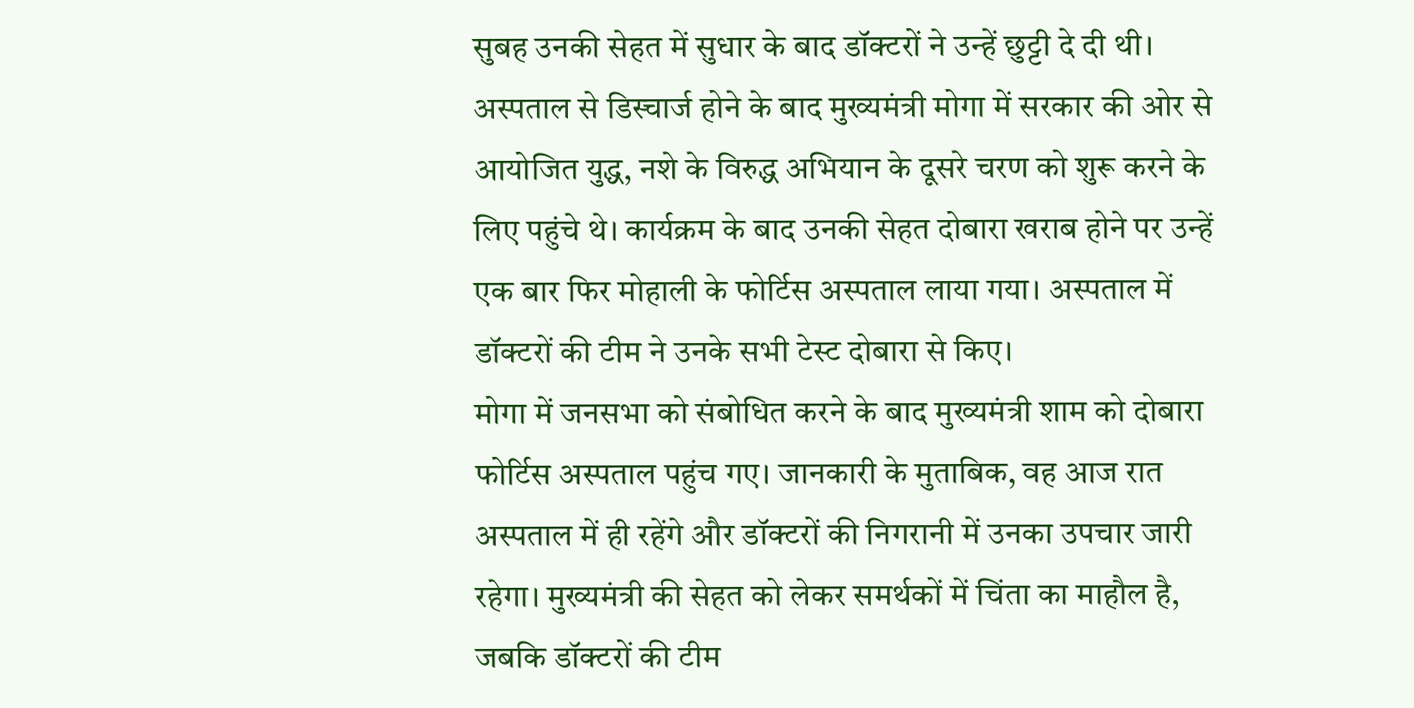सुबह उनकी सेहत में सुधार के बाद डॉक्टरों ने उन्हें छुट्टी दे दी थी। अस्पताल से डिस्चार्ज होने के बाद मुख्यमंत्री मोगा में सरकार की ओर से आयोजित युद्ध, नशे के विरुद्ध अभियान के दूसरे चरण को शुरू करने के लिए पहुंचे थे। कार्यक्रम के बाद उनकी सेहत दोबारा खराब होने पर उन्हें एक बार फिर मोहाली के फोर्टिस अस्पताल लाया गया। अस्पताल में डॉक्टरों की टीम ने उनके सभी टेस्ट दोबारा से किए।
मोगा में जनसभा को संबोधित करने के बाद मुख्यमंत्री शाम को दोबारा फोर्टिस अस्पताल पहुंच गए। जानकारी के मुताबिक, वह आज रात अस्पताल में ही रहेंगे और डॉक्टरों की निगरानी में उनका उपचार जारी रहेगा। मुख्यमंत्री की सेहत को लेकर समर्थकों में चिंता का माहौल है, जबकि डॉक्टरों की टीम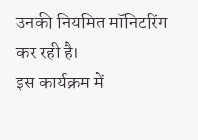उनकी नियमित मॉनिटरिंग कर रही है।
इस कार्यक्रम में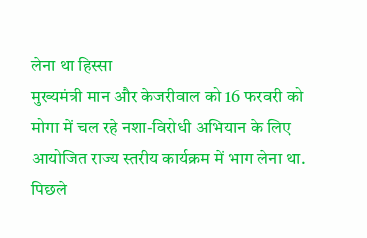लेना था हिस्सा
मुख्यमंत्री मान और केजरीवाल को 16 फरवरी को मोगा में चल रहे नशा-विरोधी अभियान के लिए आयोजित राज्य स्तरीय कार्यक्रम में भाग लेना था. पिछले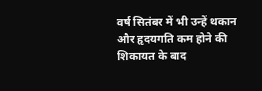वर्ष सितंबर में भी उन्हें थकान और हृदयगति कम होने की शिकायत के बाद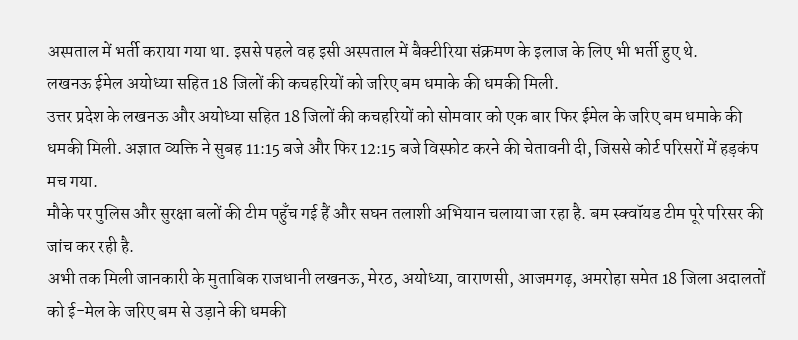अस्पताल में भर्ती कराया गया था. इससे पहले वह इसी अस्पताल में बैक्टीरिया संक्रमण के इलाज के लिए भी भर्ती हुए थे.
लखनऊ ईमेल अयोध्या सहित 18 जिलों की कचहरियों को जरिए बम धमाके की धमकी मिली.
उत्तर प्रदेश के लखनऊ और अयोध्या सहित 18 जिलों की कचहरियों को सोमवार को एक बार फिर ईमेल के जरिए बम धमाके की धमकी मिली. अज्ञात व्यक्ति ने सुबह 11:15 बजे और फिर 12:15 बजे विस्फोट करने की चेतावनी दी, जिससे कोर्ट परिसरों में हड़कंप मच गया.
मौके पर पुलिस और सुरक्षा बलों की टीम पहुँच गई हैं और सघन तलाशी अभियान चलाया जा रहा है. बम स्क्वॉयड टीम पूरे परिसर की जांच कर रही है.
अभी तक मिली जानकारी के मुताबिक राजधानी लखनऊ, मेरठ, अयोध्या, वाराणसी, आजमगढ़, अमरोहा समेत 18 जिला अदालतों को ई-मेल के जरिए बम से उड़ाने की धमकी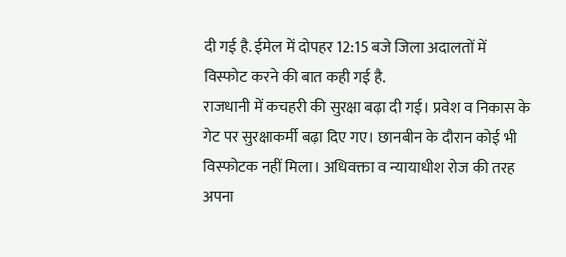दी गई है. ईमेल में दोपहर 12:15 बजे जिला अदालतों में विस्फोट करने की बात कही गई है.
राजधानी में कचहरी की सुरक्षा बढ़ा दी गई। प्रवेश व निकास के गेट पर सुरक्षाकर्मी बढ़ा दिए गए। छानबीन के दौरान कोई भी विस्फोटक नहीं मिला। अधिवक्ता व न्यायाधीश रोज की तरह अपना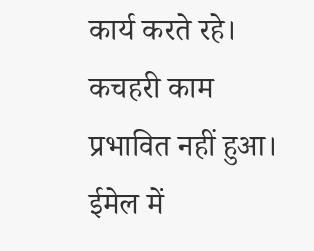कार्य करते रहे। कचहरी काम प्रभावित नहीं हुआ। ईमेल में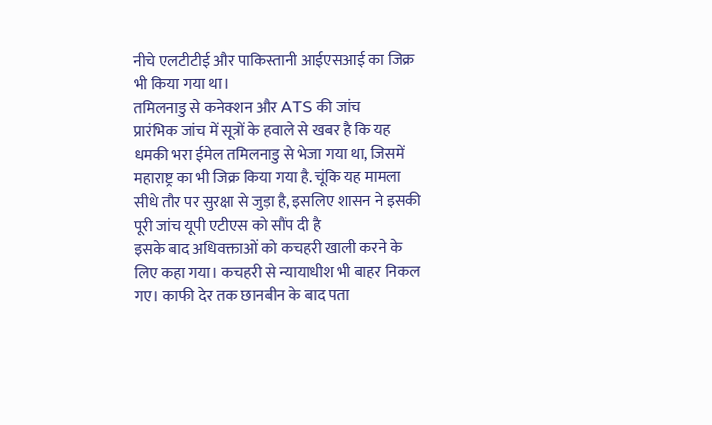नीचे एलटीटीई और पाकिस्तानी आईएसआई का जिक्र भी किया गया था।
तमिलनाडु से कनेक्शन और ATS की जांच
प्रारंभिक जांच में सूत्रों के हवाले से खबर है कि यह धमकी भरा ईमेल तमिलनाडु से भेजा गया था, जिसमें महाराष्ट्र का भी जिक्र किया गया है. चूंकि यह मामला सीधे तौर पर सुरक्षा से जुड़ा है, इसलिए शासन ने इसकी पूरी जांच यूपी एटीएस को सौंप दी है
इसके बाद अधिवक्ताओं को कचहरी खाली करने के लिए कहा गया। कचहरी से न्यायाधीश भी बाहर निकल गए। काफी देर तक छानबीन के बाद पता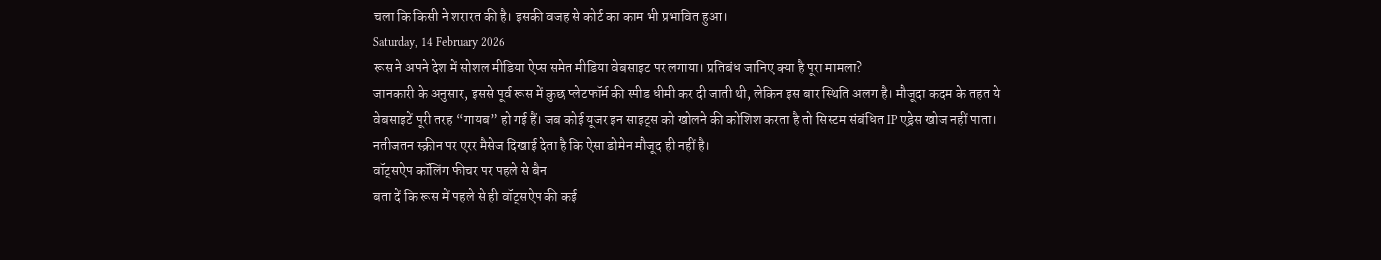चला कि किसी ने शरारत की है। इसकी वजह से कोर्ट का काम भी प्रभावित हुआ।
Saturday, 14 February 2026
रूस ने अपने देश में सोशल मीडिया ऐप्स समेत मीडिया वेबसाइट पर लगाया। प्रतिबंध जानिए क्या है पूरा मामला?
जानकारी के अनुसार, इससे पूर्व रूस में कुछ प्लेटफॉर्म की स्पीड धीमी कर दी जाती थी, लेकिन इस बार स्थिति अलग है। मौजूदा कदम के तहत ये वेबसाइटें पूरी तरह “गायब” हो गई हैं। जब कोई यूजर इन साइट्स को खोलने की कोशिश करता है तो सिस्टम संबंधित IP एड्रेस खोज नहीं पाता। नतीजतन स्क्रीन पर एरर मैसेज दिखाई देता है कि ऐसा डोमेन मौजूद ही नहीं है।
वॉट्सऐप कॉलिंग फीचर पर पहले से बैन
बता दें कि रूस में पहले से ही वॉट्सऐप की कई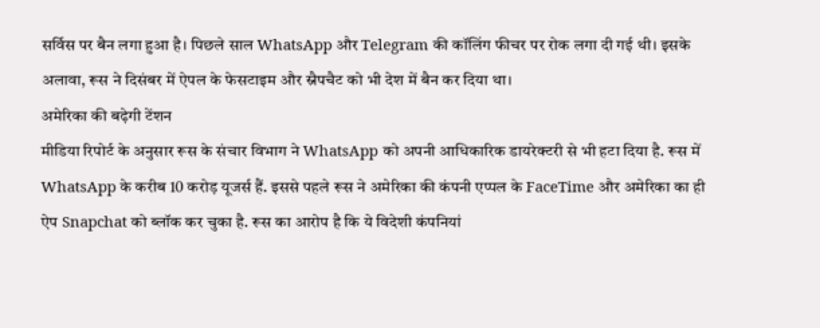सर्विस पर बैन लगा हुआ है। पिछले साल WhatsApp और Telegram की कॉलिंग फीचर पर रोक लगा दी गई थी। इसके अलावा, रूस ने दिसंबर में ऐपल के फेसटाइम और स्नैपचैट को भी देश में बैन कर दिया था।
अमेरिका की बढ़ेगी टेंशन
मीडिया रिपोर्ट के अनुसार रूस के संचार विभाग ने WhatsApp को अपनी आधिकारिक डायरेक्टरी से भी हटा दिया है. रूस में WhatsApp के करीब 10 करोड़ यूजर्स हैं. इससे पहले रूस ने अमेरिका की कंपनी एप्पल के FaceTime और अमेरिका का ही ऐप Snapchat को ब्लॉक कर चुका है. रूस का आरोप है कि ये विदेशी कंपनियां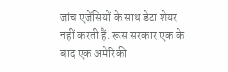जांच एजेंसियों के साथ डेटा शेयर नहीं करती हैं. रूस सरकार एक के बाद एक अमेरिकी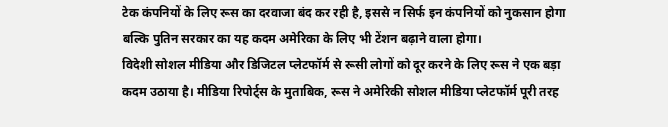टेक कंपनियों के लिए रूस का दरवाजा बंद कर रही है, इससे न सिर्फ इन कंपनियों को नुकसान होगा बल्कि पुतिन सरकार का यह कदम अमेरिका के लिए भी टेंशन बढ़ाने वाला होगा।
विदेशी सोशल मीडिया और डिजिटल प्लेटफॉर्म से रूसी लोगों को दूर करने के लिए रूस ने एक बड़ा कदम उठाया है। मीडिया रिपोर्ट्स के मुताबिक, रूस ने अमेरिकी सोशल मीडिया प्लेटफॉर्म पूरी तरह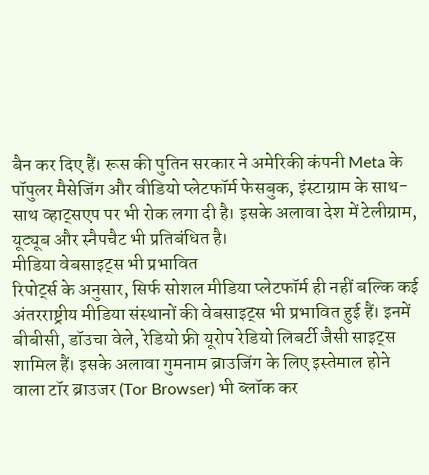बैन कर दिए हैं। रूस की पुतिन सरकार ने अमेरिकी कंपनी Meta के पॉपुलर मैसेजिंग और वीडियो प्लेटफॉर्म फेसबुक, इंस्टाग्राम के साथ-साथ व्हाट्सएप पर भी रोक लगा दी है। इसके अलावा देश में टेलीग्राम, यूट्यूब और स्नैपचैट भी प्रतिबंधित है।
मीडिया वेबसाइट्स भी प्रभावित
रिपोर्ट्स के अनुसार, सिर्फ सोशल मीडिया प्लेटफॉर्म ही नहीं बल्कि कई अंतरराष्ट्रीय मीडिया संस्थानों की वेबसाइट्स भी प्रभावित हुई हैं। इनमें बीबीसी, डॉउचा वेले, रेडियो फ्री यूरोप रेडियो लिबर्टी जैसी साइट्स शामिल हैं। इसके अलावा गुमनाम ब्राउजिंग के लिए इस्तेमाल होने वाला टॉर ब्राउजर (Tor Browser) भी ब्लॉक कर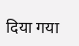दिया गया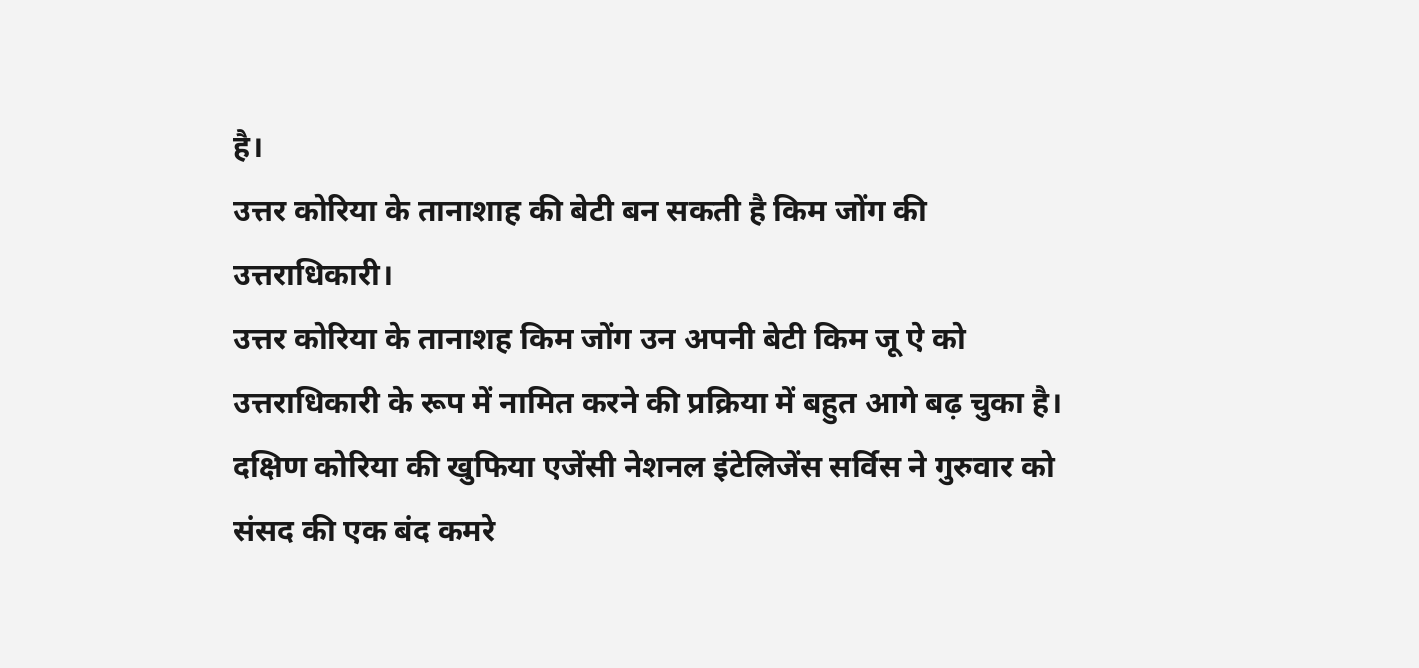है।
उत्तर कोरिया के तानाशाह की बेटी बन सकती है किम जोंग की उत्तराधिकारी।
उत्तर कोरिया के तानाशह किम जोंग उन अपनी बेटी किम जू ऐ को उत्तराधिकारी के रूप में नामित करने की प्रक्रिया में बहुत आगे बढ़ चुका है। दक्षिण कोरिया की खुफिया एजेंसी नेशनल इंटेलिजेंस सर्विस ने गुरुवार को संसद की एक बंद कमरे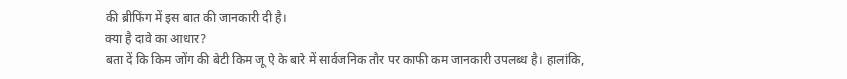की ब्रीफिंग में इस बात की जानकारी दी है।
क्या है दावे का आधार?
बता दें कि किम जोंग की बेटी किम जू ऐ के बारे में सार्वजनिक तौर पर काफी कम जानकारी उपलब्ध है। हालांकि,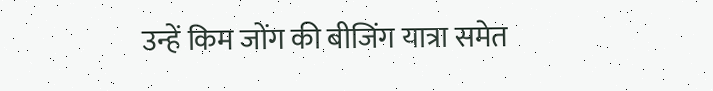उन्हें किम जोंग की बीजिंग यात्रा समेत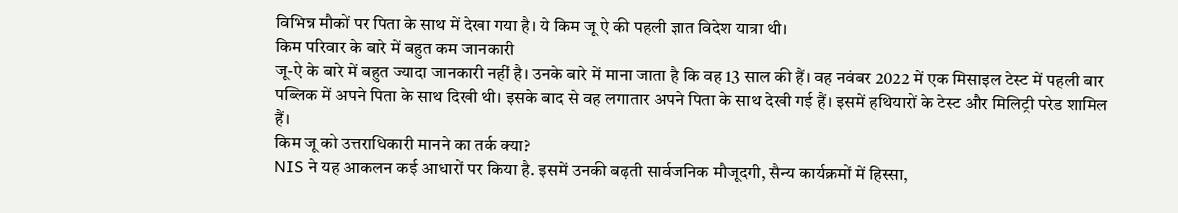विभिन्न मौकों पर पिता के साथ में देखा गया है। ये किम जू ऐ की पहली ज्ञात विदेश यात्रा थी।
किम परिवार के बारे में बहुत कम जानकारी
जू-ऐ के बारे में बहुत ज्यादा जानकारी नहीं है। उनके बारे में माना जाता है कि वह 13 साल की हैं। वह नवंबर 2022 में एक मिसाइल टेस्ट में पहली बार पब्लिक में अपने पिता के साथ दिखी थी। इसके बाद से वह लगातार अपने पिता के साथ देखी गई हैं। इसमें हथियारों के टेस्ट और मिलिट्री परेड शामिल हैं।
किम जू को उत्तराधिकारी मानने का तर्क क्या?
NIS ने यह आकलन कई आधारों पर किया है. इसमें उनकी बढ़ती सार्वजनिक मौजूदगी, सैन्य कार्यक्रमों में हिस्सा,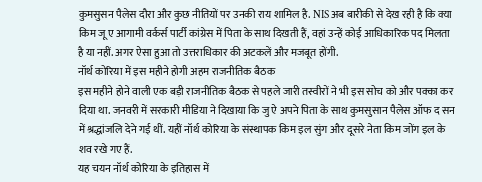कुमसुसन पैलेस दौरा और कुछ नीतियों पर उनकी राय शामिल है. NIS अब बारीकी से देख रही है कि क्या किम जू ए आगामी वर्कर्स पार्टी कांग्रेस में पिता के साथ दिखती हैं, वहां उन्हें कोई आधिकारिक पद मिलता है या नहीं. अगर ऐसा हुआ तो उत्तराधिकार की अटकलें और मजबूत होंगी.
नॉर्थ कोरिया में इस महीने होगी अहम राजनीतिक बैठक
इस महीने होने वाली एक बड़ी राजनीतिक बैठक से पहले जारी तस्वीरों ने भी इस सोच को और पक्का कर दिया था. जनवरी में सरकारी मीडिया ने दिखाया कि जु ऐ अपने पिता के साथ कुमसुसान पैलेस ऑफ द सन में श्रद्धांजलि देने गई थीं. यहीं नॉर्थ कोरिया के संस्थापक किम इल सुंग और दूसरे नेता किम जोंग इल के शव रखे गए हैं.
यह चयन नॉर्थ कोरिया के इतिहास में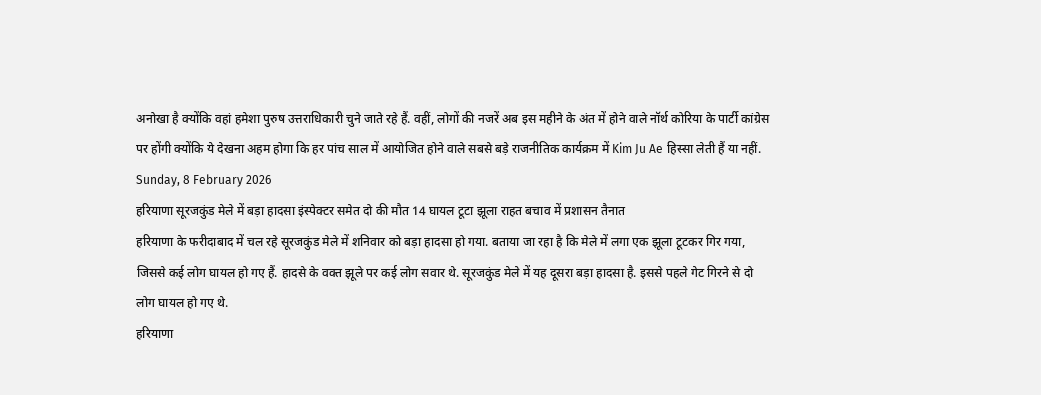अनोखा है क्योंकि वहां हमेशा पुरुष उत्तराधिकारी चुने जाते रहे हैं. वहीं, लोगों की नजरें अब इस महीने के अंत में होने वाले नॉर्थ कोरिया के पार्टी कांग्रेस पर होंगी क्योंकि ये देखना अहम होगा कि हर पांच साल में आयोजित होने वाले सबसे बड़े राजनीतिक कार्यक्रम में Kim Ju Ae हिस्सा लेती हैं या नहीं.
Sunday, 8 February 2026
हरियाणा सूरजकुंड मेले में बड़ा हादसा इंस्पेक्टर समेत दो की मौत 14 घायल टूटा झूला राहत बचाव में प्रशासन तैनात
हरियाणा के फरीदाबाद में चल रहे सूरजकुंड मेले में शनिवार को बड़ा हादसा हो गया. बताया जा रहा है कि मेले में लगा एक झूला टूटकर गिर गया, जिससे कई लोग घायल हो गए हैं. हादसे के वक्त झूले पर कई लोग सवार थे. सूरजकुंड मेले में यह दूसरा बड़ा हादसा है. इससे पहले गेट गिरने से दो लोग घायल हो गए थे.
हरियाणा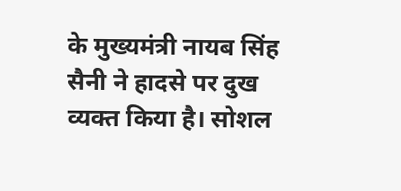के मुख्यमंत्री नायब सिंह सैनी ने हादसे पर दुख व्यक्त किया है। सोशल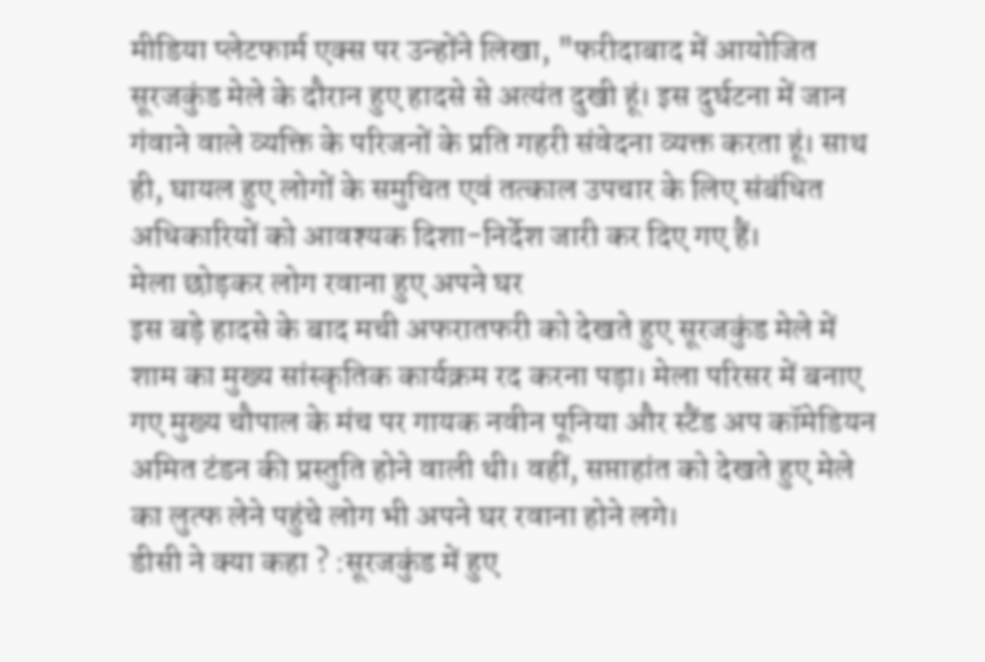मीडिया प्लेटफार्म एक्स पर उन्होंने लिखा, "फरीदाबाद में आयोजित सूरजकुंड मेले के दौरान हुए हादसे से अत्यंत दुखी हूं। इस दुर्घटना में जान गंवाने वाले व्यक्ति के परिजनों के प्रति गहरी संवेदना व्यक्त करता हूं। साथ ही, घायल हुए लोगों के समुचित एवं तत्काल उपचार के लिए संबंधित अधिकारियों को आवश्यक दिशा-निर्देश जारी कर दिए गए हैं।
मेला छोड़कर लोग रवाना हुए अपने घर
इस बड़े हादसे के बाद मची अफरातफरी को देखते हुए सूरजकुंड मेले में शाम का मुख्य सांस्कृतिक कार्यक्रम रद करना पड़ा। मेला परिसर में बनाए गए मुख्य चौपाल के मंच पर गायक नवीन पूनिया और स्टैंड अप कॉमेडियन अमित टंडन की प्रस्तुति होने वाली थी। वहीं, सप्ताहांत को देखते हुए मेले का लुत्फ लेने पहुंचे लोग भी अपने घर रवाना होने लगे।
डीसी ने क्या कहा ? :सूरजकुंड में हुए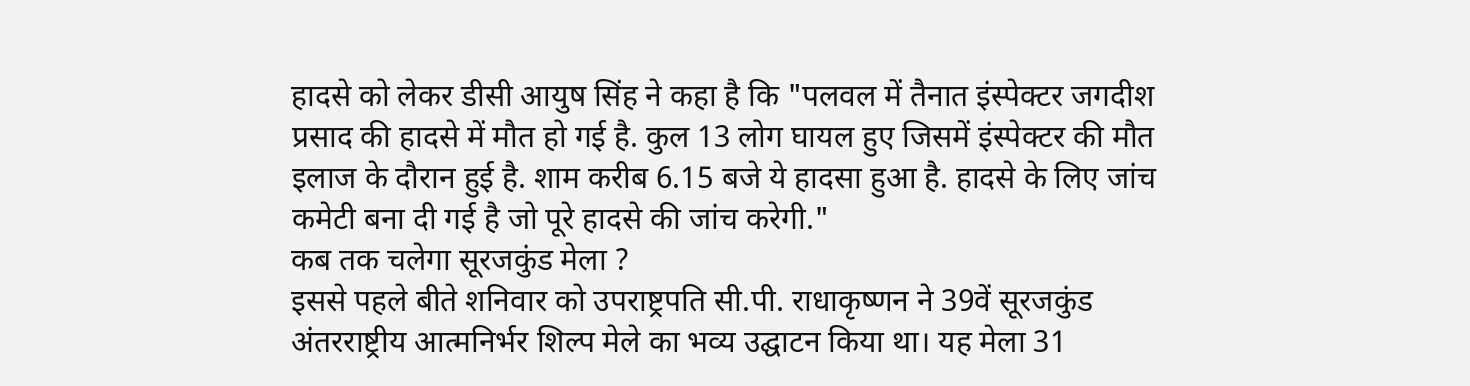हादसे को लेकर डीसी आयुष सिंह ने कहा है कि "पलवल में तैनात इंस्पेक्टर जगदीश प्रसाद की हादसे में मौत हो गई है. कुल 13 लोग घायल हुए जिसमें इंस्पेक्टर की मौत इलाज के दौरान हुई है. शाम करीब 6.15 बजे ये हादसा हुआ है. हादसे के लिए जांच कमेटी बना दी गई है जो पूरे हादसे की जांच करेगी."
कब तक चलेगा सूरजकुंड मेला ?
इससे पहले बीते शनिवार को उपराष्ट्रपति सी.पी. राधाकृष्णन ने 39वें सूरजकुंड अंतरराष्ट्रीय आत्मनिर्भर शिल्प मेले का भव्य उद्घाटन किया था। यह मेला 31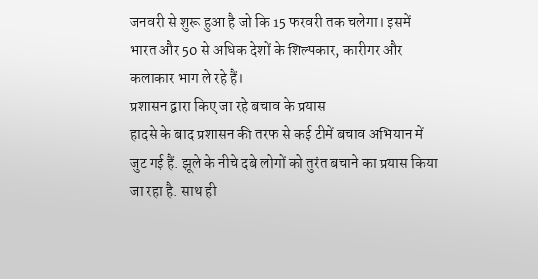जनवरी से शुरू हुआ है जो कि 15 फरवरी तक चलेगा। इसमें भारत और 50 से अधिक देशों के शिल्पकार, कारीगर और कलाकार भाग ले रहे हैं।
प्रशासन द्वारा किए जा रहे बचाव के प्रयास
हादसे के बाद प्रशासन की तरफ से कई टीमें बचाव अभियान में जुट गई हैं. झूले के नीचे दबे लोगों को तुरंत बचाने का प्रयास किया जा रहा है. साथ ही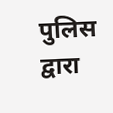पुलिस द्वारा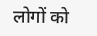लोगों को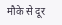मौके से दूर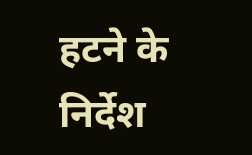हटने के निर्देश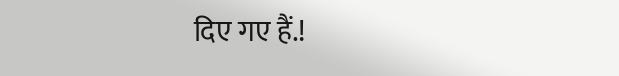दिए गए हैं.!